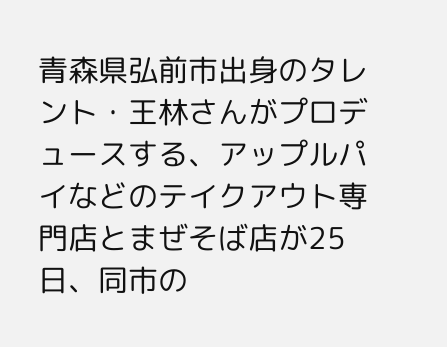青森県弘前市出身のタレント・王林さんがプロデュースする、アップルパイなどのテイクアウト専門店とまぜそば店が25日、同市の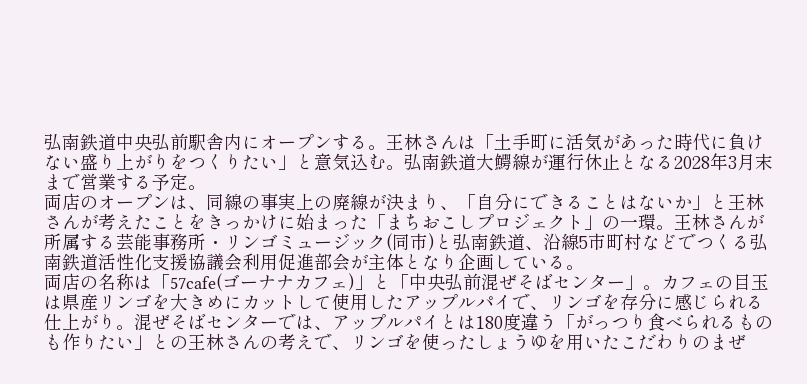弘南鉄道中央弘前駅舎内にオープンする。王林さんは「土手町に活気があった時代に負けない盛り上がりをつくりたい」と意気込む。弘南鉄道大鰐線が運行休止となる2028年3月末まで営業する予定。
両店のオープンは、同線の事実上の廃線が決まり、「自分にできることはないか」と王林さんが考えたことをきっかけに始まった「まちおこしプロジェクト」の一環。王林さんが所属する芸能事務所・リンゴミュージック(同市)と弘南鉄道、沿線5市町村などでつくる弘南鉄道活性化支援協議会利用促進部会が主体となり企画している。
両店の名称は「57cafe(ゴーナナカフェ)」と「中央弘前混ぜそばセンター」。カフェの目玉は県産リンゴを大きめにカットして使用したアップルパイで、リンゴを存分に感じられる仕上がり。混ぜそばセンターでは、アップルパイとは180度違う「がっつり食べられるものも作りたい」との王林さんの考えで、リンゴを使ったしょうゆを用いたこだわりのまぜ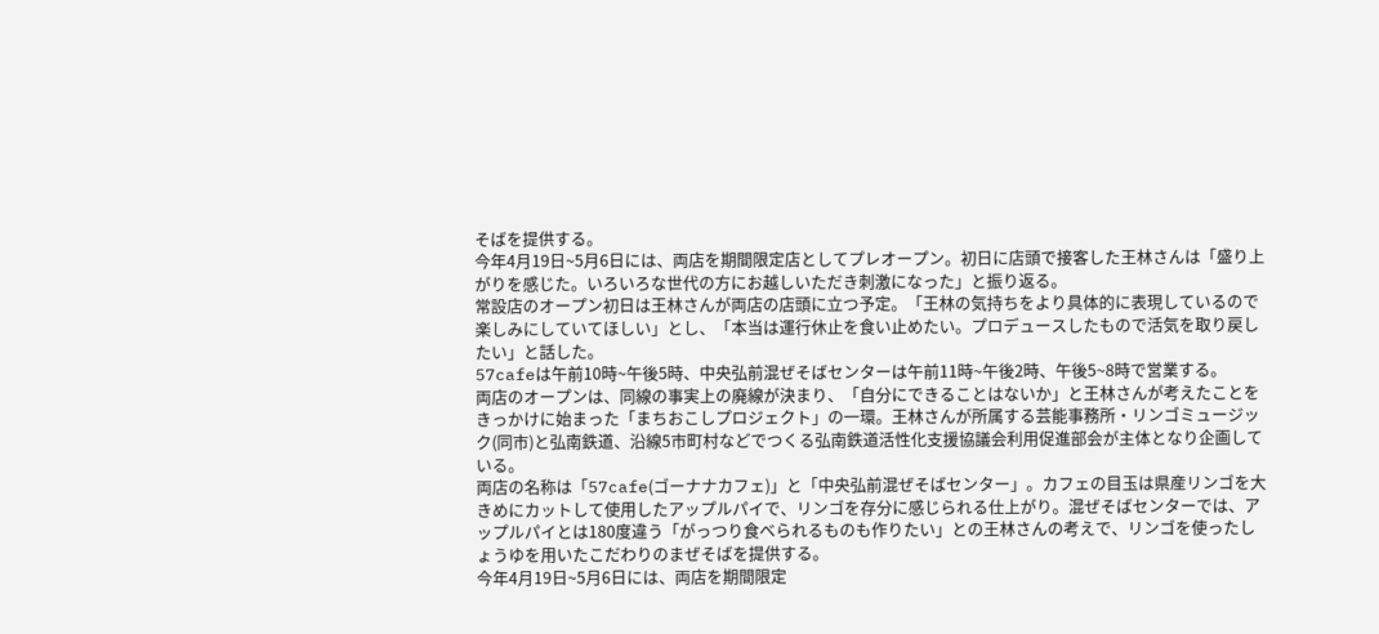そばを提供する。
今年4月19日~5月6日には、両店を期間限定店としてプレオープン。初日に店頭で接客した王林さんは「盛り上がりを感じた。いろいろな世代の方にお越しいただき刺激になった」と振り返る。
常設店のオープン初日は王林さんが両店の店頭に立つ予定。「王林の気持ちをより具体的に表現しているので楽しみにしていてほしい」とし、「本当は運行休止を食い止めたい。プロデュースしたもので活気を取り戻したい」と話した。
57cafeは午前10時~午後5時、中央弘前混ぜそばセンターは午前11時~午後2時、午後5~8時で営業する。
両店のオープンは、同線の事実上の廃線が決まり、「自分にできることはないか」と王林さんが考えたことをきっかけに始まった「まちおこしプロジェクト」の一環。王林さんが所属する芸能事務所・リンゴミュージック(同市)と弘南鉄道、沿線5市町村などでつくる弘南鉄道活性化支援協議会利用促進部会が主体となり企画している。
両店の名称は「57cafe(ゴーナナカフェ)」と「中央弘前混ぜそばセンター」。カフェの目玉は県産リンゴを大きめにカットして使用したアップルパイで、リンゴを存分に感じられる仕上がり。混ぜそばセンターでは、アップルパイとは180度違う「がっつり食べられるものも作りたい」との王林さんの考えで、リンゴを使ったしょうゆを用いたこだわりのまぜそばを提供する。
今年4月19日~5月6日には、両店を期間限定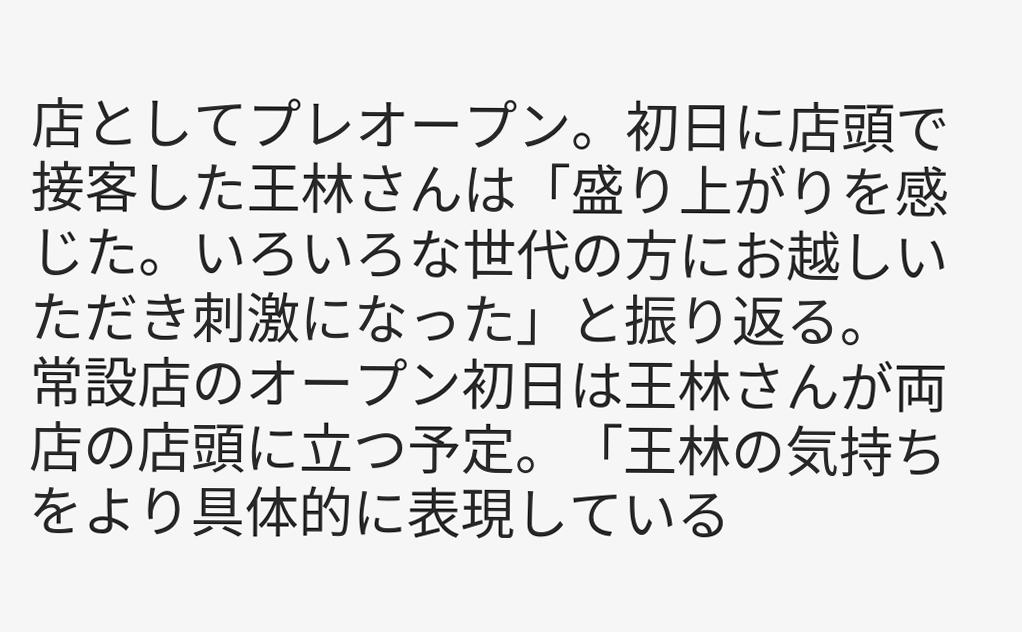店としてプレオープン。初日に店頭で接客した王林さんは「盛り上がりを感じた。いろいろな世代の方にお越しいただき刺激になった」と振り返る。
常設店のオープン初日は王林さんが両店の店頭に立つ予定。「王林の気持ちをより具体的に表現している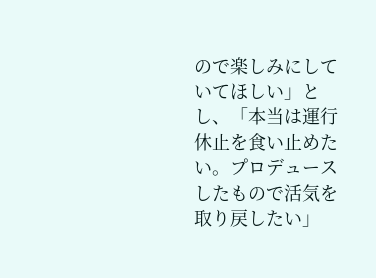ので楽しみにしていてほしい」とし、「本当は運行休止を食い止めたい。プロデュースしたもので活気を取り戻したい」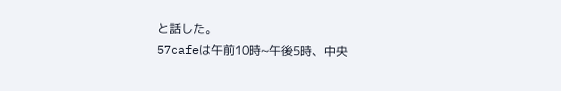と話した。
57cafeは午前10時~午後5時、中央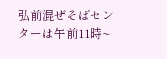弘前混ぜそばセンターは午前11時~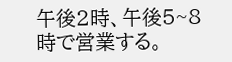午後2時、午後5~8時で営業する。